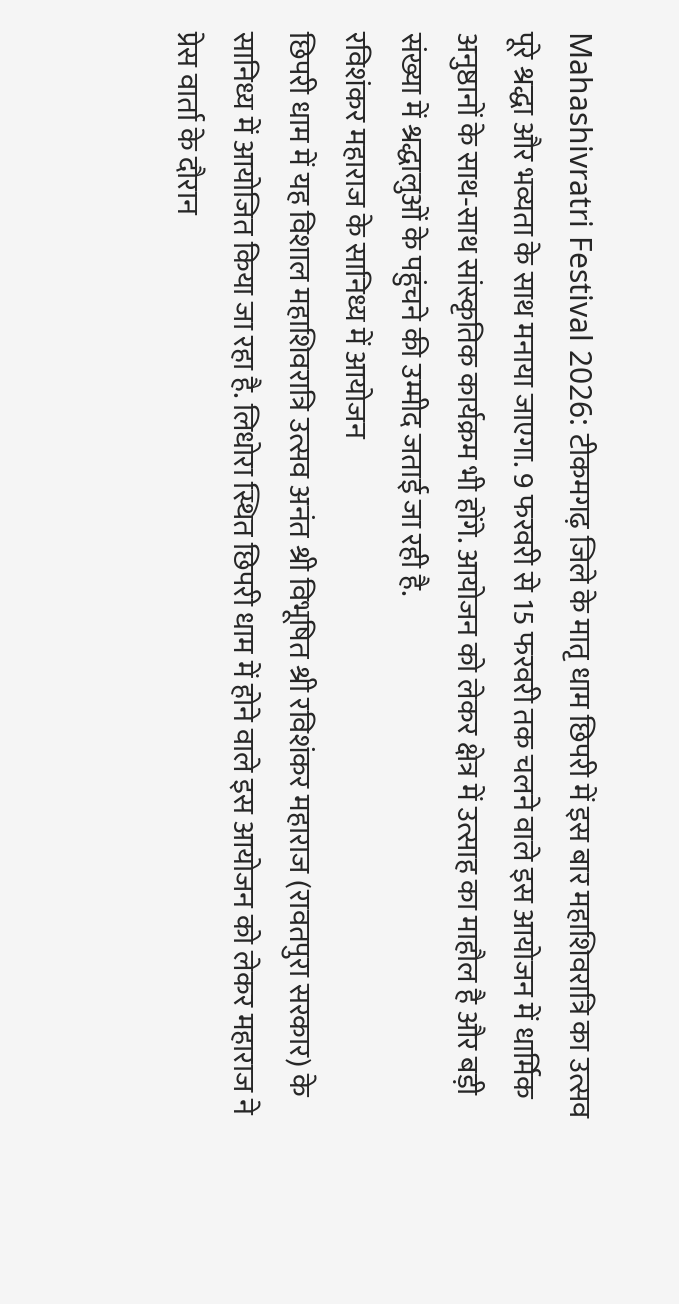Mahashivratri Festival 2026: टीकमगढ़ जिले के मातृ धाम छिपरी में इस बार महाशिवरात्रि का उत्सव पूरे श्रद्धा और भव्यता के साथ मनाया जाएगा. 9 फरवरी से 15 फरवरी तक चलने वाले इस आयोजन में धार्मिक अनुष्ठानों के साथ‑साथ सांस्कृतिक कार्यक्रम भी होंगे. आयोजन को लेकर क्षेत्र में उत्साह का माहौल है और बड़ी संख्या में श्रद्धालुओं के पहुंचने की उम्मीद जताई जा रही है.
रविशंकर महाराज के सानिध्य में आयोजन
छिपरी धाम में यह विशाल महाशिवरात्रि उत्सव अनंत श्री विभूषित श्री रविशंकर महाराज (रावतपुरा सरकार) के सानिध्य में आयोजित किया जा रहा है. लिधोरा स्थित छिपरी धाम में होने वाले इस आयोजन को लेकर महाराज ने प्रेस वार्ता के दौरान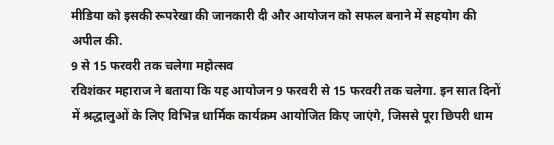मीडिया को इसकी रूपरेखा की जानकारी दी और आयोजन को सफल बनाने में सहयोग की अपील की.
9 से 15 फरवरी तक चलेगा महोत्सव
रविशंकर महाराज ने बताया कि यह आयोजन 9 फरवरी से 15 फरवरी तक चलेगा. इन सात दिनों में श्रद्धालुओं के लिए विभिन्न धार्मिक कार्यक्रम आयोजित किए जाएंगे, जिससे पूरा छिपरी धाम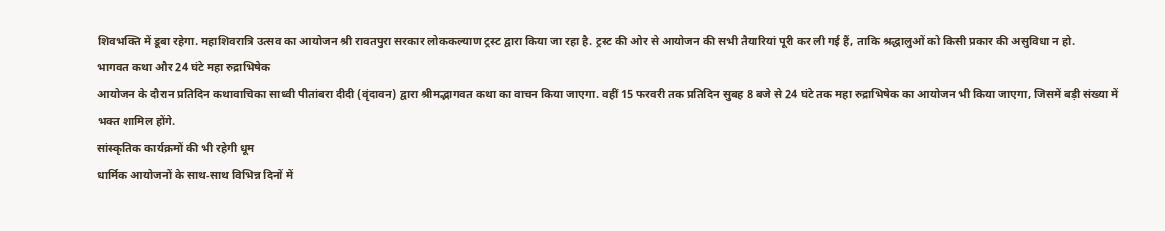शिवभक्ति में डूबा रहेगा. महाशिवरात्रि उत्सव का आयोजन श्री रावतपुरा सरकार लोककल्याण ट्रस्ट द्वारा किया जा रहा है. ट्रस्ट की ओर से आयोजन की सभी तैयारियां पूरी कर ली गई हैं, ताकि श्रद्धालुओं को किसी प्रकार की असुविधा न हो.
भागवत कथा और 24 घंटे महा रुद्राभिषेक
आयोजन के दौरान प्रतिदिन कथावाचिका साध्वी पीतांबरा दीदी (वृंदावन) द्वारा श्रीमद्भागवत कथा का वाचन किया जाएगा. वहीं 15 फरवरी तक प्रतिदिन सुबह 8 बजे से 24 घंटे तक महा रुद्राभिषेक का आयोजन भी किया जाएगा, जिसमें बड़ी संख्या में भक्त शामिल होंगे.
सांस्कृतिक कार्यक्रमों की भी रहेगी धूम
धार्मिक आयोजनों के साथ‑साथ विभिन्न दिनों में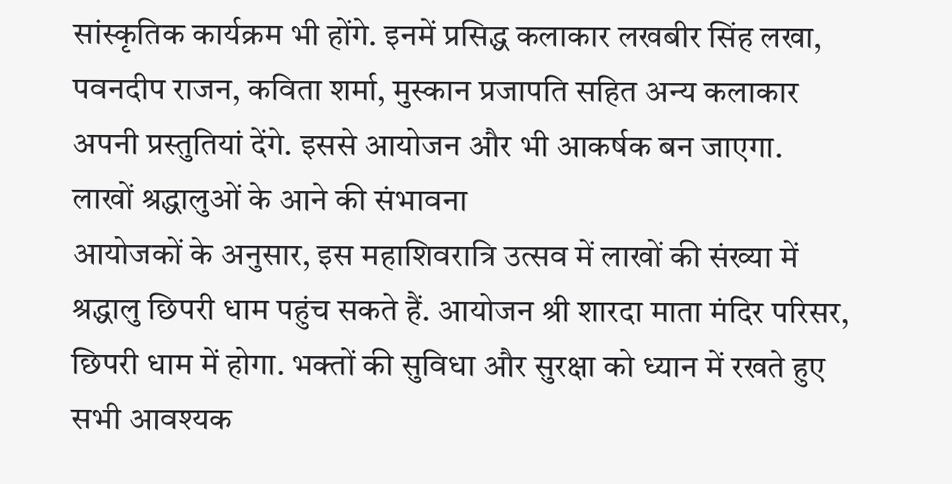सांस्कृतिक कार्यक्रम भी होंगे. इनमें प्रसिद्ध कलाकार लखबीर सिंह लखा, पवनदीप राजन, कविता शर्मा, मुस्कान प्रजापति सहित अन्य कलाकार अपनी प्रस्तुतियां देंगे. इससे आयोजन और भी आकर्षक बन जाएगा.
लाखों श्रद्धालुओं के आने की संभावना
आयोजकों के अनुसार, इस महाशिवरात्रि उत्सव में लाखों की संख्या में श्रद्धालु छिपरी धाम पहुंच सकते हैं. आयोजन श्री शारदा माता मंदिर परिसर, छिपरी धाम में होगा. भक्तों की सुविधा और सुरक्षा को ध्यान में रखते हुए सभी आवश्यक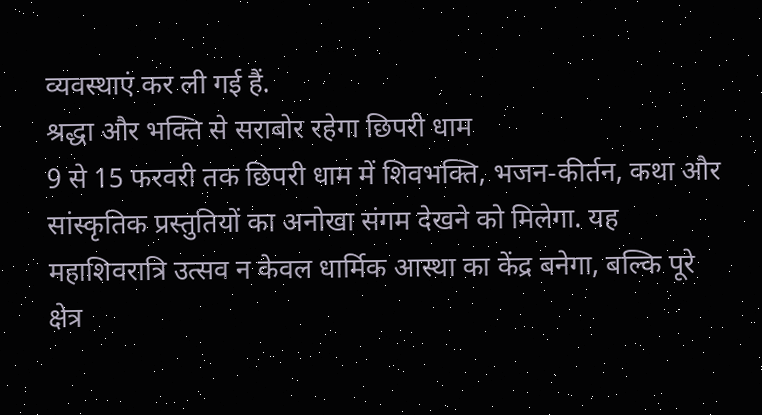व्यवस्थाएं कर ली गई हैं.
श्रद्धा और भक्ति से सराबोर रहेगा छिपरी धाम
9 से 15 फरवरी तक छिपरी धाम में शिवभक्ति, भजन‑कीर्तन, कथा और सांस्कृतिक प्रस्तुतियों का अनोखा संगम देखने को मिलेगा. यह महाशिवरात्रि उत्सव न केवल धार्मिक आस्था का केंद्र बनेगा, बल्कि पूरे क्षेत्र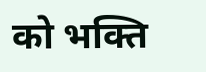को भक्ति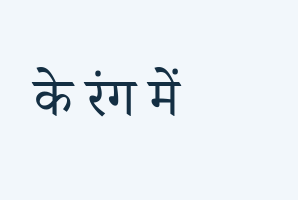के रंग में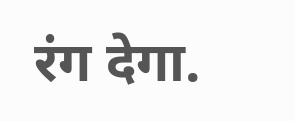रंग देगा.